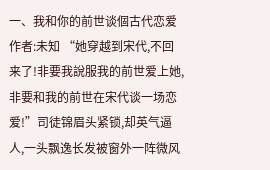一、我和你的前世谈個古代恋爱 作者:未知 “她穿越到宋代,不回来了!非要我說服我的前世爱上她,非要和我的前世在宋代谈一场恋爱!”司徒锦眉头紧锁,却英气逼人,一头飘逸长发被窗外一阵微风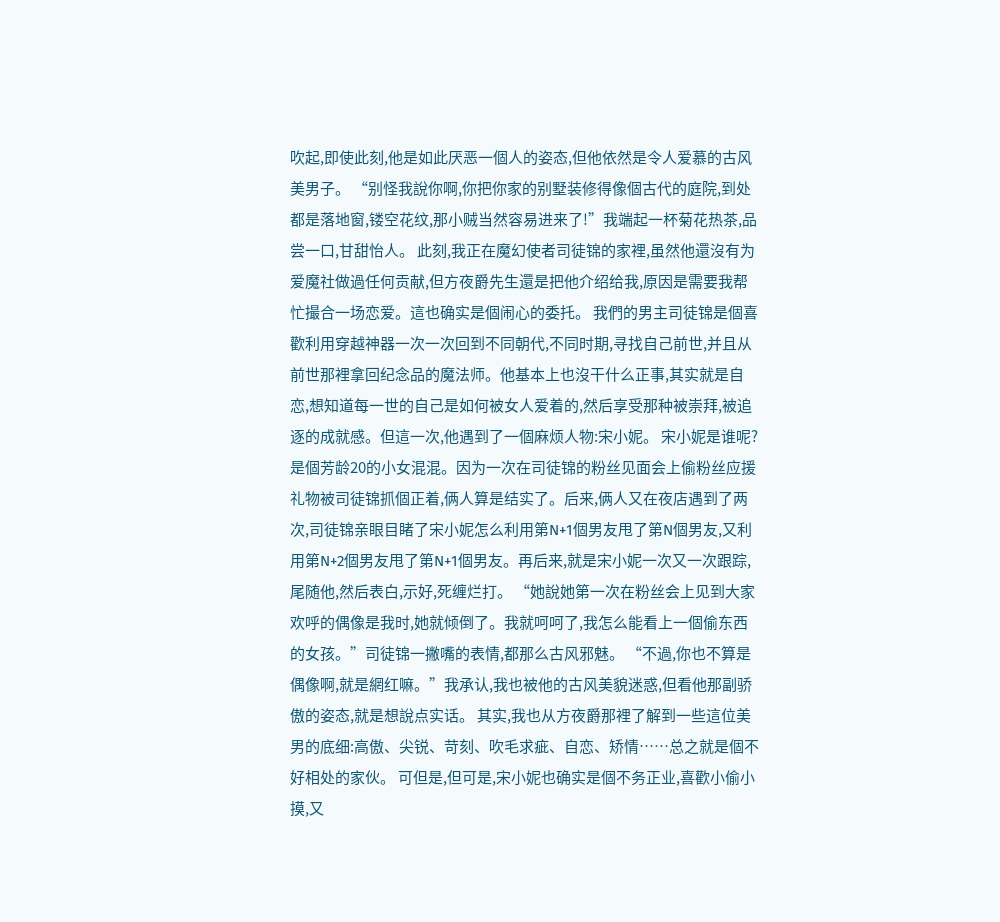吹起,即使此刻,他是如此厌恶一個人的姿态,但他依然是令人爱慕的古风美男子。 “别怪我說你啊,你把你家的别墅装修得像個古代的庭院,到处都是落地窗,镂空花纹,那小贼当然容易进来了!”我端起一杯菊花热茶,品尝一口,甘甜怡人。 此刻,我正在魔幻使者司徒锦的家裡,虽然他還沒有为爱魔社做過任何贡献,但方夜爵先生還是把他介绍给我,原因是需要我帮忙撮合一场恋爱。這也确实是個闹心的委托。 我們的男主司徒锦是個喜歡利用穿越神器一次一次回到不同朝代,不同时期,寻找自己前世,并且从前世那裡拿回纪念品的魔法师。他基本上也沒干什么正事,其实就是自恋,想知道每一世的自己是如何被女人爱着的,然后享受那种被崇拜,被追逐的成就感。但這一次,他遇到了一個麻烦人物:宋小妮。 宋小妮是谁呢?是個芳龄20的小女混混。因为一次在司徒锦的粉丝见面会上偷粉丝应援礼物被司徒锦抓個正着,俩人算是结实了。后来,俩人又在夜店遇到了两次,司徒锦亲眼目睹了宋小妮怎么利用第N+1個男友甩了第N個男友,又利用第N+2個男友甩了第N+1個男友。再后来,就是宋小妮一次又一次跟踪,尾随他,然后表白,示好,死缠烂打。 “她說她第一次在粉丝会上见到大家欢呼的偶像是我时,她就倾倒了。我就呵呵了,我怎么能看上一個偷东西的女孩。”司徒锦一撇嘴的表情,都那么古风邪魅。 “不過,你也不算是偶像啊,就是網红嘛。”我承认,我也被他的古风美貌迷惑,但看他那副骄傲的姿态,就是想說点实话。 其实,我也从方夜爵那裡了解到一些這位美男的底细:高傲、尖锐、苛刻、吹毛求疵、自恋、矫情……总之就是個不好相处的家伙。 可但是,但可是,宋小妮也确实是個不务正业,喜歡小偷小摸,又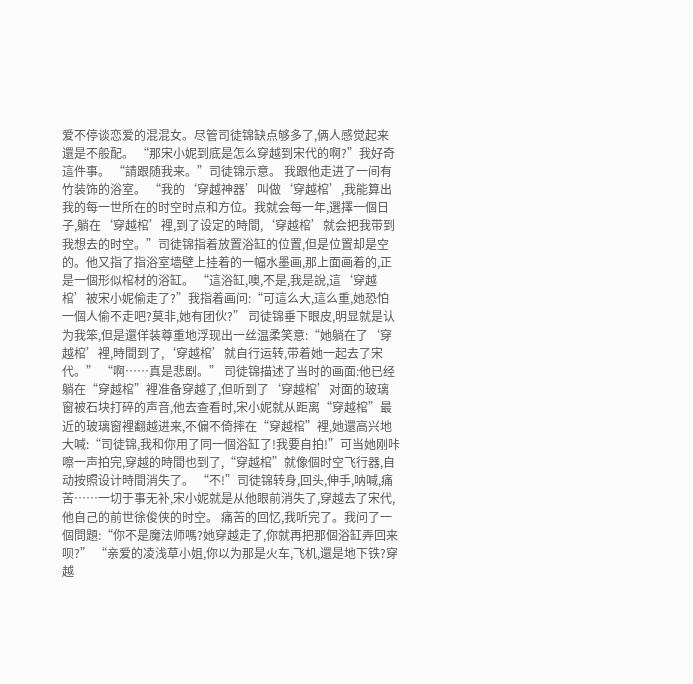爱不停谈恋爱的混混女。尽管司徒锦缺点够多了,俩人感觉起来還是不般配。 “那宋小妮到底是怎么穿越到宋代的啊?”我好奇這件事。 “請跟随我来。”司徒锦示意。 我跟他走进了一间有竹装饰的浴室。 “我的‘穿越神器’叫做‘穿越棺’,我能算出我的每一世所在的时空时点和方位。我就会每一年,選擇一個日子,躺在‘穿越棺’裡,到了设定的時間,‘穿越棺’就会把我带到我想去的时空。”司徒锦指着放置浴缸的位置,但是位置却是空的。他又指了指浴室墙壁上挂着的一幅水墨画,那上面画着的,正是一個形似棺材的浴缸。 “這浴缸,噢,不是,我是說,這‘穿越棺’被宋小妮偷走了?”我指着画问:“可這么大,這么重,她恐怕一個人偷不走吧?莫非,她有团伙?” 司徒锦垂下眼皮,明显就是认为我笨,但是還佯装尊重地浮现出一丝温柔笑意:“她躺在了‘穿越棺’裡,時間到了,‘穿越棺’就自行运转,带着她一起去了宋代。” “啊……真是悲剧。” 司徒锦描述了当时的画面:他已经躺在“穿越棺”裡准备穿越了,但听到了‘穿越棺’对面的玻璃窗被石块打碎的声音,他去查看时,宋小妮就从距离“穿越棺”最近的玻璃窗裡翻越进来,不偏不倚摔在“穿越棺”裡,她還高兴地大喊:“司徒锦,我和你用了同一個浴缸了!我要自拍!”可当她刚咔嚓一声拍完,穿越的時間也到了,“穿越棺”就像個时空飞行器,自动按照设计時間消失了。 “不!”司徒锦转身,回头,伸手,呐喊,痛苦……一切于事无补,宋小妮就是从他眼前消失了,穿越去了宋代,他自己的前世徐俊侠的时空。 痛苦的回忆,我听完了。我问了一個問題:“你不是魔法师嗎?她穿越走了,你就再把那個浴缸弄回来呗?” “亲爱的凌浅草小姐,你以为那是火车,飞机,還是地下铁?穿越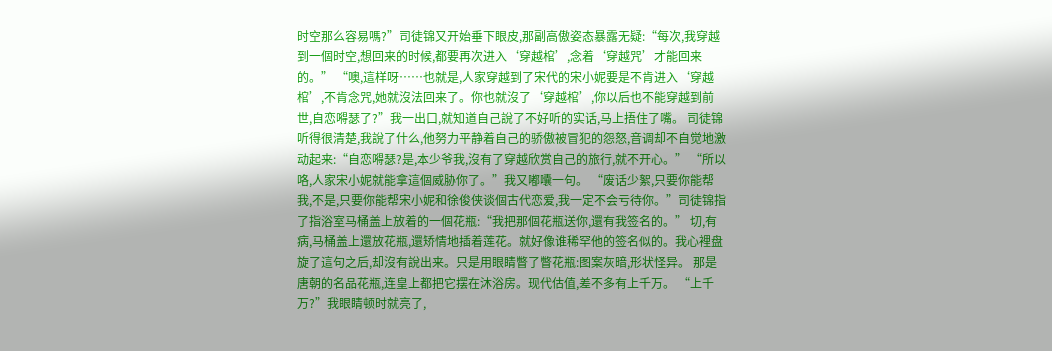时空那么容易嗎?”司徒锦又开始垂下眼皮,那副高傲姿态暴露无疑:“每次,我穿越到一個时空,想回来的时候,都要再次进入‘穿越棺’,念着‘穿越咒’才能回来的。” “噢,這样呀……也就是,人家穿越到了宋代的宋小妮要是不肯进入‘穿越棺’,不肯念咒,她就沒法回来了。你也就沒了‘穿越棺’,你以后也不能穿越到前世,自恋嘚瑟了?”我一出口,就知道自己說了不好听的实话,马上捂住了嘴。 司徒锦听得很清楚,我說了什么,他努力平静着自己的骄傲被冒犯的怨怒,音调却不自觉地激动起来:“自恋嘚瑟?是,本少爷我,沒有了穿越欣赏自己的旅行,就不开心。” “所以咯,人家宋小妮就能拿這個威胁你了。”我又嘟囔一句。 “废话少絮,只要你能帮我,不是,只要你能帮宋小妮和徐俊侠谈個古代恋爱,我一定不会亏待你。”司徒锦指了指浴室马桶盖上放着的一個花瓶:“我把那個花瓶送你,還有我签名的。” 切,有病,马桶盖上還放花瓶,還矫情地插着莲花。就好像谁稀罕他的签名似的。我心裡盘旋了這句之后,却沒有說出来。只是用眼睛瞥了瞥花瓶:图案灰暗,形状怪异。 那是唐朝的名品花瓶,连皇上都把它摆在沐浴房。现代估值,差不多有上千万。 “上千万?”我眼睛顿时就亮了,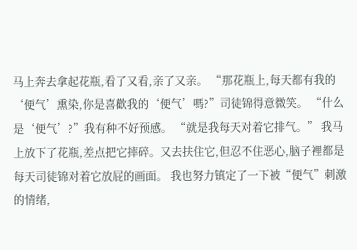马上奔去拿起花瓶,看了又看,亲了又亲。 “那花瓶上,每天都有我的‘便气’熏染,你是喜歡我的‘便气’嗎?”司徒锦得意微笑。 “什么是‘便气’?”我有种不好预感。 “就是我每天对着它排气。” 我马上放下了花瓶,差点把它摔碎。又去扶住它,但忍不住恶心,脑子裡都是每天司徒锦对着它放屁的画面。 我也努力镇定了一下被“便气”刺激的情绪,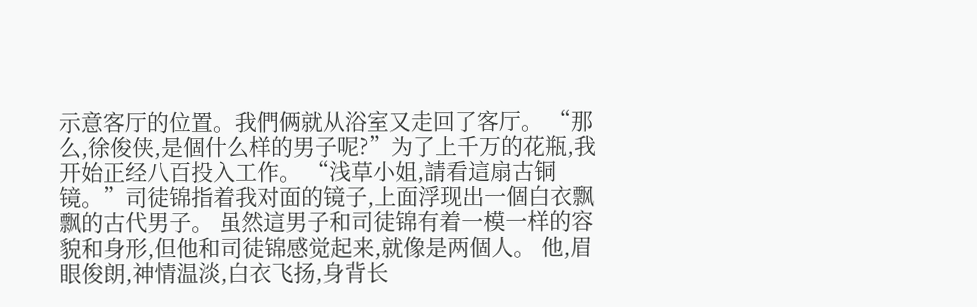示意客厅的位置。我們俩就从浴室又走回了客厅。 “那么,徐俊侠,是個什么样的男子呢?”为了上千万的花瓶,我开始正经八百投入工作。 “浅草小姐,請看這扇古铜镜。”司徒锦指着我对面的镜子,上面浮现出一個白衣飘飘的古代男子。 虽然這男子和司徒锦有着一模一样的容貌和身形,但他和司徒锦感觉起来,就像是两個人。 他,眉眼俊朗,神情温淡,白衣飞扬,身背长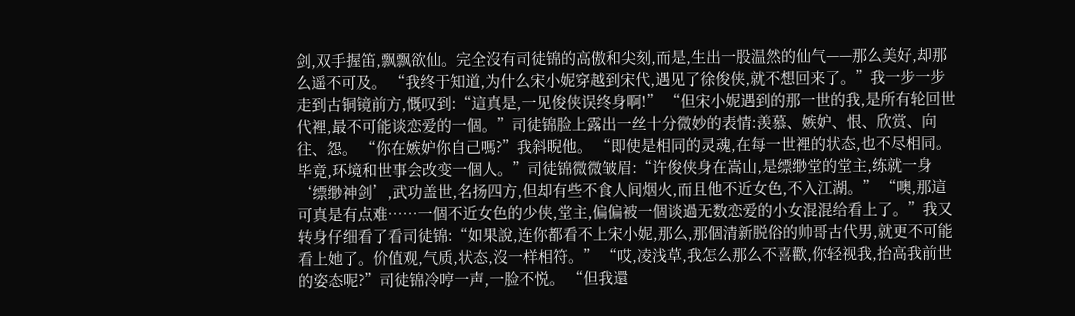剑,双手握笛,飘飘欲仙。完全沒有司徒锦的高傲和尖刻,而是,生出一股温然的仙气——那么美好,却那么遥不可及。 “我终于知道,为什么宋小妮穿越到宋代,遇见了徐俊侠,就不想回来了。”我一步一步走到古铜镜前方,慨叹到:“這真是,一见俊侠误终身啊!” “但宋小妮遇到的那一世的我,是所有轮回世代裡,最不可能谈恋爱的一個。”司徒锦脸上露出一丝十分微妙的表情:羡慕、嫉妒、恨、欣赏、向往、怨。 “你在嫉妒你自己嗎?”我斜睨他。 “即使是相同的灵魂,在每一世裡的状态,也不尽相同。毕竟,环境和世事会改变一個人。”司徒锦微微皱眉:“许俊侠身在嵩山,是缥缈堂的堂主,练就一身‘缥缈神剑’,武功盖世,名扬四方,但却有些不食人间烟火,而且他不近女色,不入江湖。” “噢,那這可真是有点难……一個不近女色的少侠,堂主,偏偏被一個谈過无数恋爱的小女混混给看上了。”我又转身仔细看了看司徒锦:“如果說,连你都看不上宋小妮,那么,那個清新脱俗的帅哥古代男,就更不可能看上她了。价值观,气质,状态,沒一样相符。” “哎,凌浅草,我怎么那么不喜歡,你轻视我,抬高我前世的姿态呢?”司徒锦冷哼一声,一脸不悦。 “但我還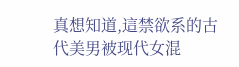真想知道,這禁欲系的古代美男被现代女混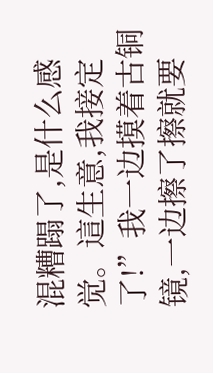混糟蹋了,是什么感觉。這生意,我接定了!”我一边摸着古铜镜,一边擦了擦就要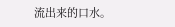流出来的口水。